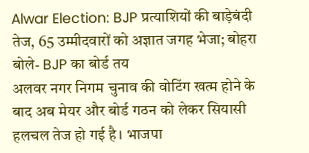Alwar Election: BJP प्रत्याशियों की बाड़ेबंदी तेज, 65 उम्मीदवारों को अज्ञात जगह भेजा; बोहरा बोले- BJP का बोर्ड तय
अलवर नगर निगम चुनाव की वोटिंग खत्म होने के बाद अब मेयर और बोर्ड गठन को लेकर सियासी हलचल तेज हो गई है। भाजपा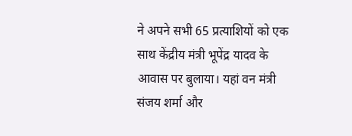ने अपने सभी 65 प्रत्याशियों को एक साथ केंद्रीय मंत्री भूपेंद्र यादव के आवास पर बुलाया। यहां वन मंत्री संजय शर्मा और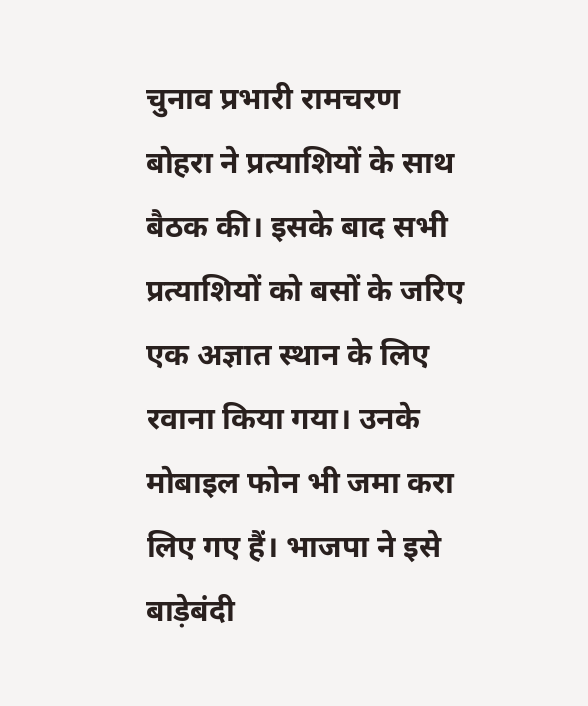चुनाव प्रभारी रामचरण बोहरा ने प्रत्याशियों के साथ बैठक की। इसके बाद सभी प्रत्याशियों को बसों के जरिए एक अज्ञात स्थान के लिए रवाना किया गया। उनके मोबाइल फोन भी जमा करा लिए गए हैं। भाजपा ने इसे बाड़ेबंदी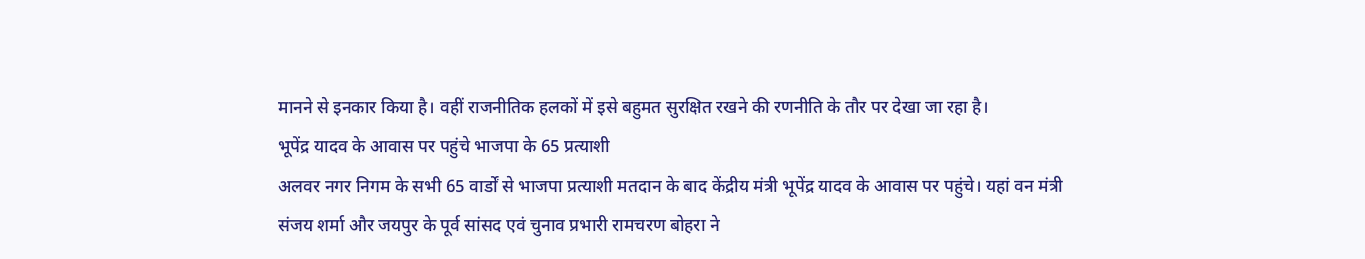मानने से इनकार किया है। वहीं राजनीतिक हलकों में इसे बहुमत सुरक्षित रखने की रणनीति के तौर पर देखा जा रहा है।
भूपेंद्र यादव के आवास पर पहुंचे भाजपा के 65 प्रत्याशी
अलवर नगर निगम के सभी 65 वार्डों से भाजपा प्रत्याशी मतदान के बाद केंद्रीय मंत्री भूपेंद्र यादव के आवास पर पहुंचे। यहां वन मंत्री संजय शर्मा और जयपुर के पूर्व सांसद एवं चुनाव प्रभारी रामचरण बोहरा ने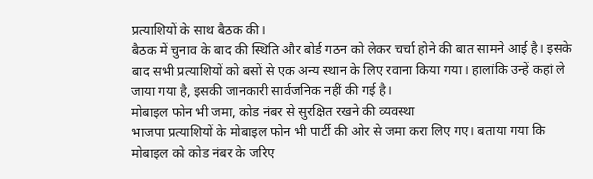प्रत्याशियों के साथ बैठक की।
बैठक में चुनाव के बाद की स्थिति और बोर्ड गठन को लेकर चर्चा होने की बात सामने आई है। इसके बाद सभी प्रत्याशियों को बसों से एक अन्य स्थान के लिए रवाना किया गया। हालांकि उन्हें कहां ले जाया गया है, इसकी जानकारी सार्वजनिक नहीं की गई है।
मोबाइल फोन भी जमा, कोड नंबर से सुरक्षित रखने की व्यवस्था
भाजपा प्रत्याशियों के मोबाइल फोन भी पार्टी की ओर से जमा करा लिए गए। बताया गया कि मोबाइल को कोड नंबर के जरिए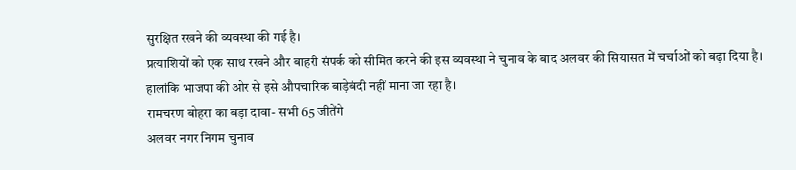सुरक्षित रखने की व्यवस्था की गई है।
प्रत्याशियों को एक साथ रखने और बाहरी संपर्क को सीमित करने की इस व्यवस्था ने चुनाव के बाद अलवर की सियासत में चर्चाओं को बढ़ा दिया है। हालांकि भाजपा की ओर से इसे औपचारिक बाड़ेबंदी नहीं माना जा रहा है।
रामचरण बोहरा का बड़ा दावा- सभी 65 जीतेंगे
अलवर नगर निगम चुनाव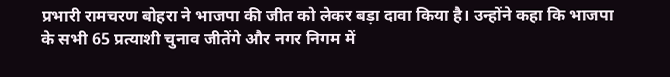प्रभारी रामचरण बोहरा ने भाजपा की जीत को लेकर बड़ा दावा किया है। उन्होंने कहा कि भाजपा के सभी 65 प्रत्याशी चुनाव जीतेंगे और नगर निगम में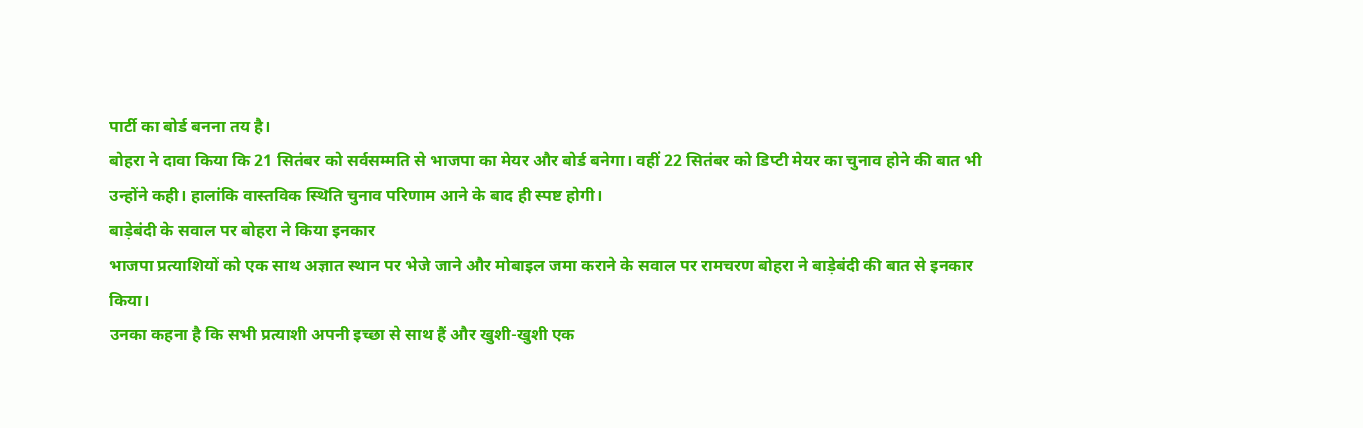पार्टी का बोर्ड बनना तय है।
बोहरा ने दावा किया कि 21 सितंबर को सर्वसम्मति से भाजपा का मेयर और बोर्ड बनेगा। वहीं 22 सितंबर को डिप्टी मेयर का चुनाव होने की बात भी उन्होंने कही। हालांकि वास्तविक स्थिति चुनाव परिणाम आने के बाद ही स्पष्ट होगी।
बाड़ेबंदी के सवाल पर बोहरा ने किया इनकार
भाजपा प्रत्याशियों को एक साथ अज्ञात स्थान पर भेजे जाने और मोबाइल जमा कराने के सवाल पर रामचरण बोहरा ने बाड़ेबंदी की बात से इनकार किया।
उनका कहना है कि सभी प्रत्याशी अपनी इच्छा से साथ हैं और खुशी-खुशी एक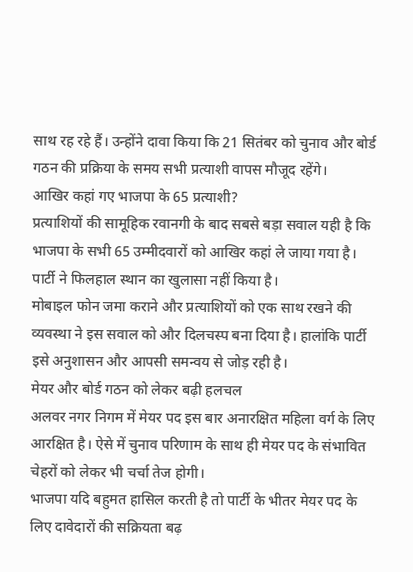साथ रह रहे हैं। उन्होंने दावा किया कि 21 सितंबर को चुनाव और बोर्ड गठन की प्रक्रिया के समय सभी प्रत्याशी वापस मौजूद रहेंगे।
आखिर कहां गए भाजपा के 65 प्रत्याशी?
प्रत्याशियों की सामूहिक रवानगी के बाद सबसे बड़ा सवाल यही है कि भाजपा के सभी 65 उम्मीदवारों को आखिर कहां ले जाया गया है। पार्टी ने फिलहाल स्थान का खुलासा नहीं किया है।
मोबाइल फोन जमा कराने और प्रत्याशियों को एक साथ रखने की व्यवस्था ने इस सवाल को और दिलचस्प बना दिया है। हालांकि पार्टी इसे अनुशासन और आपसी समन्वय से जोड़ रही है।
मेयर और बोर्ड गठन को लेकर बढ़ी हलचल
अलवर नगर निगम में मेयर पद इस बार अनारक्षित महिला वर्ग के लिए आरक्षित है। ऐसे में चुनाव परिणाम के साथ ही मेयर पद के संभावित चेहरों को लेकर भी चर्चा तेज होगी।
भाजपा यदि बहुमत हासिल करती है तो पार्टी के भीतर मेयर पद के लिए दावेदारों की सक्रियता बढ़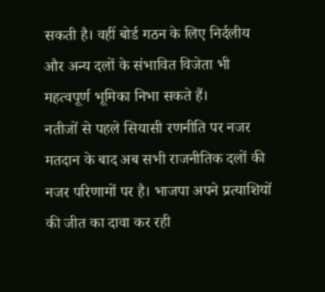सकती है। वहीं बोर्ड गठन के लिए निर्दलीय और अन्य दलों के संभावित विजेता भी महत्वपूर्ण भूमिका निभा सकते हैं।
नतीजों से पहले सियासी रणनीति पर नजर
मतदान के बाद अब सभी राजनीतिक दलों की नजर परिणामों पर है। भाजपा अपने प्रत्याशियों की जीत का दावा कर रही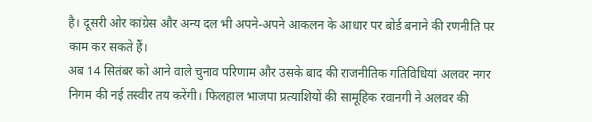है। दूसरी ओर कांग्रेस और अन्य दल भी अपने-अपने आकलन के आधार पर बोर्ड बनाने की रणनीति पर काम कर सकते हैं।
अब 14 सितंबर को आने वाले चुनाव परिणाम और उसके बाद की राजनीतिक गतिविधियां अलवर नगर निगम की नई तस्वीर तय करेंगी। फिलहाल भाजपा प्रत्याशियों की सामूहिक रवानगी ने अलवर की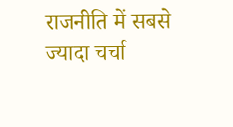राजनीति में सबसे ज्यादा चर्चा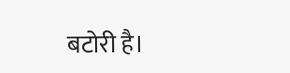बटोरी है।